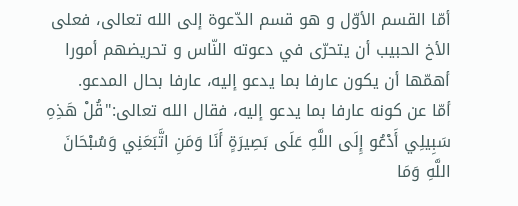أمّا القسم الأوّل و هو قسم الدّعوة إلى الله تعالى، فعلى الأخ الحبيب أن يتحرّى في دعوته النّاس و تحريضهم أمورا أهمّها أن يكون عارفا بما يدعو إليه، عارفا بحال المدعو.
أمّا عن كونه عارفا بما يدعو إليه، فقال الله تعالى:"قُلْ هَذِهِ سَبِيلِي أَدْعُو إِلَى اللَّهِ عَلَى بَصِيرَةٍ أَنَا وَمَنِ اتَّبَعَنِي وَسُبْحَانَ اللَّهِ وَمَا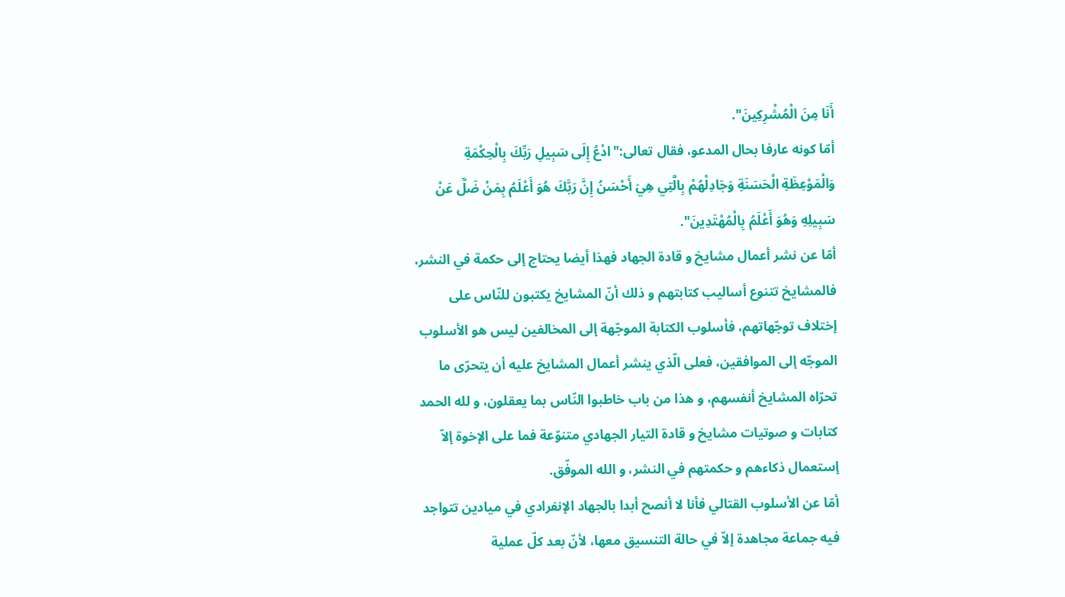أَنَا مِنَ الْمُشْرِكِينَ".
أمّا كونه عارفا بحال المدعو، فقال تعالى:"ادْعُ إِلَى سَبِيلِ رَبِّكَ بِالْحِكْمَةِ وَالْمَوْعِظَةِ الْحَسَنَةِ وَجَادِلْهُمْ بِالَّتِي هِيَ أَحْسَنُ إِنَّ رَبَّكَ هُوَ أَعْلَمُ بِمَنْ ضَلَّ عَنْ سَبِيلِهِ وَهُوَ أَعْلَمُ بِالْمُهْتَدِينَ".
أمّا عن نشر أعمال مشايخ و قادة الجهاد فهذا أيضا يحتاج إلى حكمة في النشر، فالمشايخ تتنوع أساليب كتابتهم و ذلك أنّ المشايخ يكتبون للنّاس على إختلاف توجّهاتهم، فأسلوب الكتابة الموجّهة إلى المخالفين ليس هو الأسلوب الموجّه إلى الموافقين، فعلى الّذي ينشر أعمال المشايخ عليه أن يتحرّى ما تحرّاه المشايخ أنفسهم، و هذا من باب خاطبوا النّاس بما يعقلون، و لله الحمد كتابات و صوتيات مشايخ و قادة التيار الجهادي متنوّعة فما على الإخوة إلاّ إستعمال ذكاءهم و حكمتهم في النشر، و الله الموفّق.
أمّا عن الأسلوب القتالي فأنا لا أنصح أبدا بالجهاد الإنفرادي في ميادين تتواجد فيه جماعة مجاهدة إلاّ في حالة التنسيق معها، لأنّ بعد كلّ عملية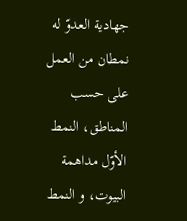جهادية العدوّ له نمطان من العمل على حسب المناطق، النمط الأوّل مداهمة البيوت، و النمط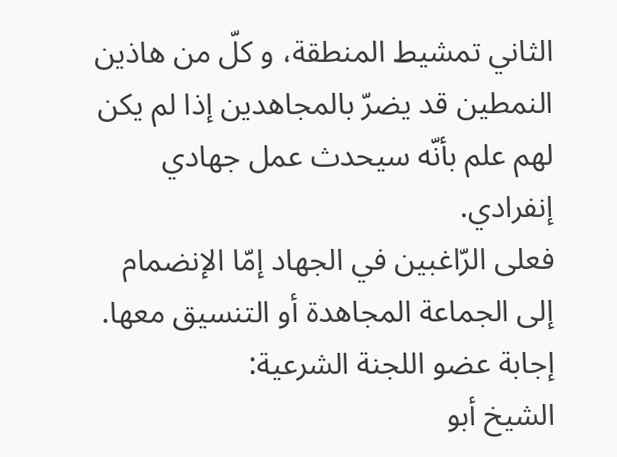الثاني تمشيط المنطقة، و كلّ من هاذين النمطين قد يضرّ بالمجاهدين إذا لم يكن لهم علم بأنّه سيحدث عمل جهادي إنفرادي.
فعلى الرّاغبين في الجهاد إمّا الإنضمام إلى الجماعة المجاهدة أو التنسيق معها.
إجابة عضو اللجنة الشرعية:
الشيخ أبو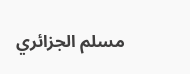مسلم الجزائري